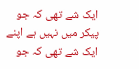ایک شے تھی کہ جو پیکر میں نہیں ہے اپنے
ایک شے تھی کہ جو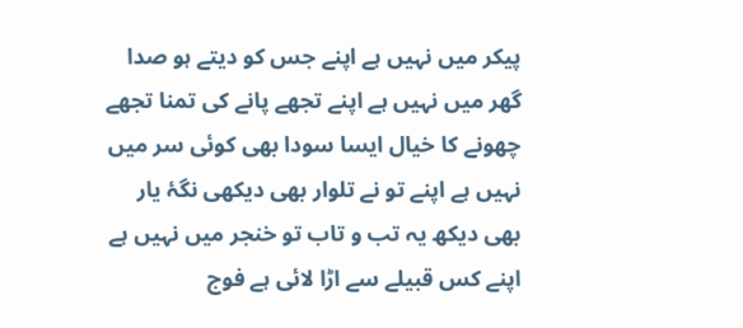پیکر میں نہیں ہے اپنے جس کو دیتے ہو صدا گھر میں نہیں ہے اپنے تجھے پانے کی تمنا تجھے چھونے کا خیال ایسا سودا بھی کوئی سر میں نہیں ہے اپنے تو نے تلوار بھی دیکھی نگۂ یار بھی دیکھ یہ تب و تاب تو خنجر میں نہیں ہے اپنے کس قبیلے سے اڑا لائی ہے فوج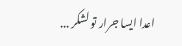اعدا ایسا جرار تو لشکر ...